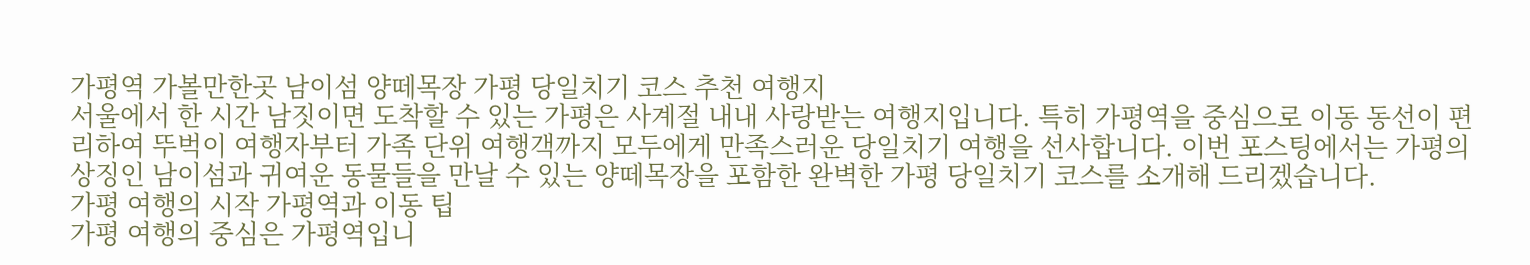가평역 가볼만한곳 남이섬 양떼목장 가평 당일치기 코스 추천 여행지
서울에서 한 시간 남짓이면 도착할 수 있는 가평은 사계절 내내 사랑받는 여행지입니다. 특히 가평역을 중심으로 이동 동선이 편리하여 뚜벅이 여행자부터 가족 단위 여행객까지 모두에게 만족스러운 당일치기 여행을 선사합니다. 이번 포스팅에서는 가평의 상징인 남이섬과 귀여운 동물들을 만날 수 있는 양떼목장을 포함한 완벽한 가평 당일치기 코스를 소개해 드리겠습니다.
가평 여행의 시작 가평역과 이동 팁
가평 여행의 중심은 가평역입니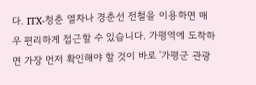다. ITX-청춘 열차나 경춘선 전철을 이용하면 매우 편리하게 접근할 수 있습니다. 가평역에 도착하면 가장 먼저 확인해야 할 것이 바로 '가평군 관광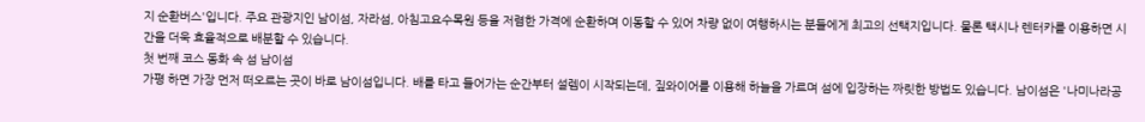지 순환버스'입니다. 주요 관광지인 남이섬, 자라섬, 아침고요수목원 등을 저렴한 가격에 순환하며 이동할 수 있어 차량 없이 여행하시는 분들에게 최고의 선택지입니다. 물론 택시나 렌터카를 이용하면 시간을 더욱 효율적으로 배분할 수 있습니다.
첫 번째 코스 동화 속 섬 남이섬
가평 하면 가장 먼저 떠오르는 곳이 바로 남이섬입니다. 배를 타고 들어가는 순간부터 설렘이 시작되는데, 짚와이어를 이용해 하늘을 가르며 섬에 입장하는 짜릿한 방법도 있습니다. 남이섬은 '나미나라공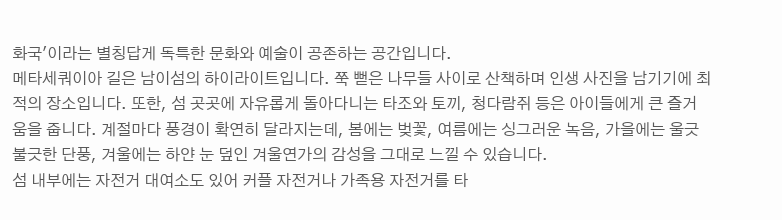화국'이라는 별칭답게 독특한 문화와 예술이 공존하는 공간입니다.
메타세쿼이아 길은 남이섬의 하이라이트입니다. 쭉 뻗은 나무들 사이로 산책하며 인생 사진을 남기기에 최적의 장소입니다. 또한, 섬 곳곳에 자유롭게 돌아다니는 타조와 토끼, 청다람쥐 등은 아이들에게 큰 즐거움을 줍니다. 계절마다 풍경이 확연히 달라지는데, 봄에는 벚꽃, 여름에는 싱그러운 녹음, 가을에는 울긋불긋한 단풍, 겨울에는 하얀 눈 덮인 겨울연가의 감성을 그대로 느낄 수 있습니다.
섬 내부에는 자전거 대여소도 있어 커플 자전거나 가족용 자전거를 타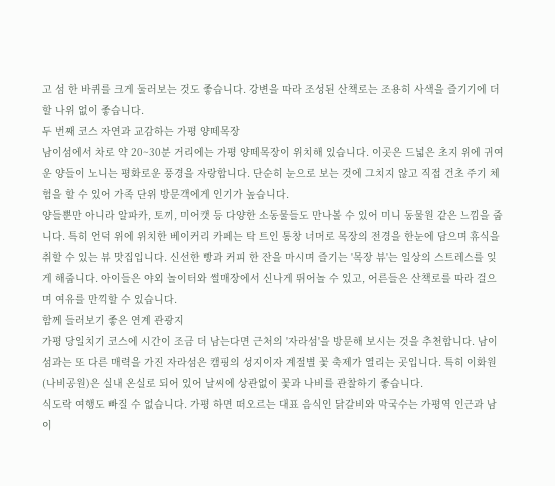고 섬 한 바퀴를 크게 둘러보는 것도 좋습니다. 강변을 따라 조성된 산책로는 조용히 사색을 즐기기에 더할 나위 없이 좋습니다.
두 번째 코스 자연과 교감하는 가평 양떼목장
남이섬에서 차로 약 20~30분 거리에는 가평 양떼목장이 위치해 있습니다. 이곳은 드넓은 초지 위에 귀여운 양들이 노니는 평화로운 풍경을 자랑합니다. 단순히 눈으로 보는 것에 그치지 않고 직접 건초 주기 체험을 할 수 있어 가족 단위 방문객에게 인기가 높습니다.
양들뿐만 아니라 알파카, 토끼, 미어캣 등 다양한 소동물들도 만나볼 수 있어 미니 동물원 같은 느낌을 줍니다. 특히 언덕 위에 위치한 베이커리 카페는 탁 트인 통창 너머로 목장의 전경을 한눈에 담으며 휴식을 취할 수 있는 뷰 맛집입니다. 신선한 빵과 커피 한 잔을 마시며 즐기는 '목장 뷰'는 일상의 스트레스를 잊게 해줍니다. 아이들은 야외 놀이터와 썰매장에서 신나게 뛰어놀 수 있고, 어른들은 산책로를 따라 걸으며 여유를 만끽할 수 있습니다.
함께 들러보기 좋은 연계 관광지
가평 당일치기 코스에 시간이 조금 더 남는다면 근처의 '자라섬'을 방문해 보시는 것을 추천합니다. 남이섬과는 또 다른 매력을 가진 자라섬은 캠핑의 성지이자 계절별 꽃 축제가 열리는 곳입니다. 특히 이화원(나비공원)은 실내 온실로 되어 있어 날씨에 상관없이 꽃과 나비를 관찰하기 좋습니다.
식도락 여행도 빠질 수 없습니다. 가평 하면 떠오르는 대표 음식인 닭갈비와 막국수는 가평역 인근과 남이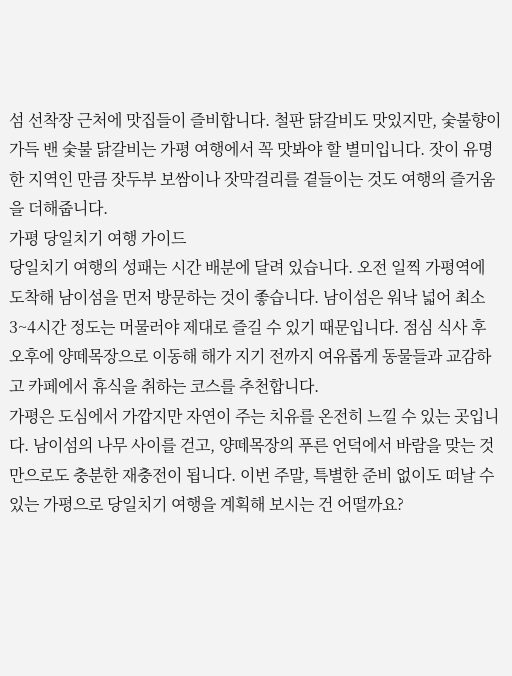섬 선착장 근처에 맛집들이 즐비합니다. 철판 닭갈비도 맛있지만, 숯불향이 가득 밴 숯불 닭갈비는 가평 여행에서 꼭 맛봐야 할 별미입니다. 잣이 유명한 지역인 만큼 잣두부 보쌈이나 잣막걸리를 곁들이는 것도 여행의 즐거움을 더해줍니다.
가평 당일치기 여행 가이드
당일치기 여행의 성패는 시간 배분에 달려 있습니다. 오전 일찍 가평역에 도착해 남이섬을 먼저 방문하는 것이 좋습니다. 남이섬은 워낙 넓어 최소 3~4시간 정도는 머물러야 제대로 즐길 수 있기 때문입니다. 점심 식사 후 오후에 양떼목장으로 이동해 해가 지기 전까지 여유롭게 동물들과 교감하고 카페에서 휴식을 취하는 코스를 추천합니다.
가평은 도심에서 가깝지만 자연이 주는 치유를 온전히 느낄 수 있는 곳입니다. 남이섬의 나무 사이를 걷고, 양떼목장의 푸른 언덕에서 바람을 맞는 것만으로도 충분한 재충전이 됩니다. 이번 주말, 특별한 준비 없이도 떠날 수 있는 가평으로 당일치기 여행을 계획해 보시는 건 어떨까요?